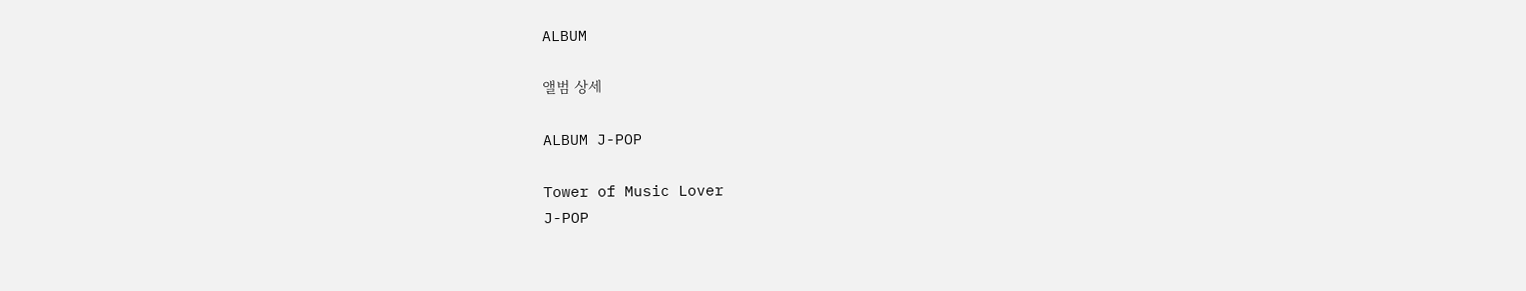ALBUM

앨범 상세

ALBUM J-POP

Tower of Music Lover
J-POP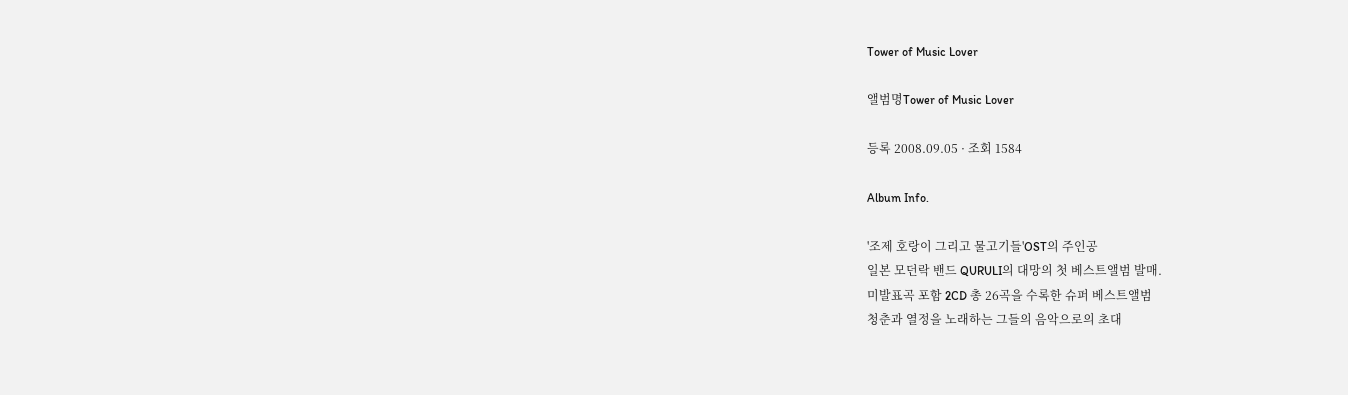Tower of Music Lover

앨범명Tower of Music Lover

등록 2008.09.05 · 조회 1584

Album Info.

'조제 호랑이 그리고 물고기들'OST의 주인공
일본 모던락 밴드 QURULI의 대망의 첫 베스트앨범 발매.
미발표곡 포함 2CD 총 26곡을 수록한 슈퍼 베스트앨범
청춘과 열정을 노래하는 그들의 음악으로의 초대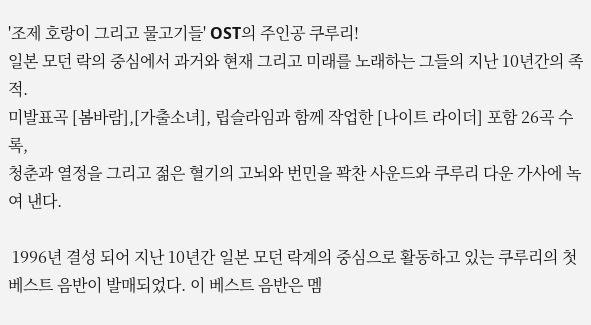'조제 호랑이 그리고 물고기들' OST의 주인공 쿠루리!
일본 모던 락의 중심에서 과거와 현재 그리고 미래를 노래하는 그들의 지난 10년간의 족적.
미발표곡 [봄바람],[가출소녀], 립슬라임과 함께 작업한 [나이트 라이더] 포함 26곡 수록,
청춘과 열정을 그리고 젊은 혈기의 고뇌와 번민을 꽉찬 사운드와 쿠루리 다운 가사에 녹여 낸다.

 1996년 결성 되어 지난 10년간 일본 모던 락계의 중심으로 활동하고 있는 쿠루리의 첫 베스트 음반이 발매되었다. 이 베스트 음반은 멤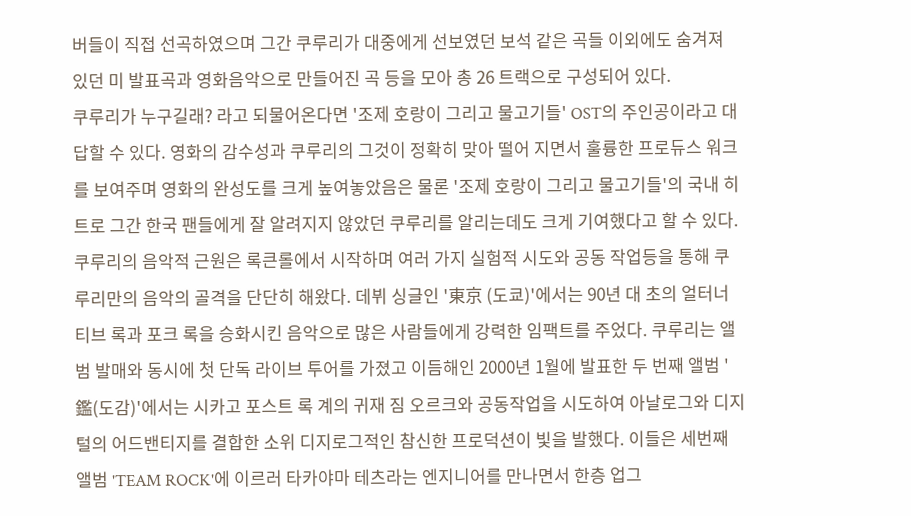버들이 직접 선곡하였으며 그간 쿠루리가 대중에게 선보였던 보석 같은 곡들 이외에도 숨겨져 있던 미 발표곡과 영화음악으로 만들어진 곡 등을 모아 총 26 트랙으로 구성되어 있다.
쿠루리가 누구길래? 라고 되물어온다면 '조제 호랑이 그리고 물고기들' OST의 주인공이라고 대답할 수 있다. 영화의 감수성과 쿠루리의 그것이 정확히 맞아 떨어 지면서 훌륭한 프로듀스 워크를 보여주며 영화의 완성도를 크게 높여놓았음은 물론 '조제 호랑이 그리고 물고기들'의 국내 히트로 그간 한국 팬들에게 잘 알려지지 않았던 쿠루리를 알리는데도 크게 기여했다고 할 수 있다.
쿠루리의 음악적 근원은 록큰롤에서 시작하며 여러 가지 실험적 시도와 공동 작업등을 통해 쿠루리만의 음악의 골격을 단단히 해왔다. 데뷔 싱글인 '東京 (도쿄)'에서는 90년 대 초의 얼터너티브 록과 포크 록을 승화시킨 음악으로 많은 사람들에게 강력한 임팩트를 주었다. 쿠루리는 앨범 발매와 동시에 첫 단독 라이브 투어를 가졌고 이듬해인 2000년 1월에 발표한 두 번째 앨범 '鑑(도감)'에서는 시카고 포스트 록 계의 귀재 짐 오르크와 공동작업을 시도하여 아날로그와 디지털의 어드밴티지를 결합한 소위 디지로그적인 참신한 프로덕션이 빛을 발했다. 이들은 세번째 앨범 'TEAM ROCK'에 이르러 타카야마 테츠라는 엔지니어를 만나면서 한층 업그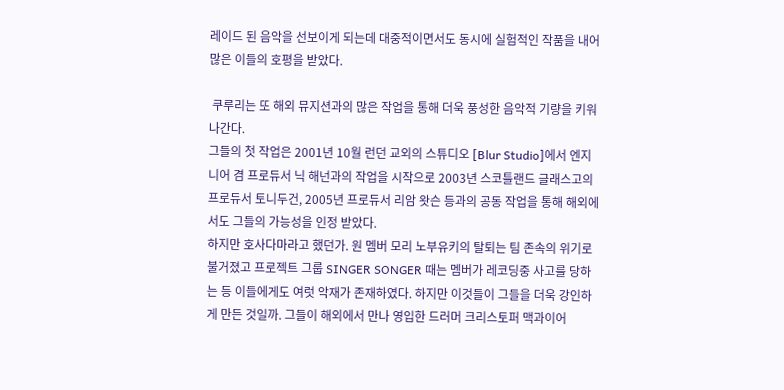레이드 된 음악을 선보이게 되는데 대중적이면서도 동시에 실험적인 작품을 내어 많은 이들의 호평을 받았다.

 쿠루리는 또 해외 뮤지션과의 많은 작업을 통해 더욱 풍성한 음악적 기량을 키워나간다.
그들의 첫 작업은 2001년 10월 런던 교외의 스튜디오 [Blur Studio]에서 엔지니어 겸 프로듀서 닉 해넌과의 작업을 시작으로 2003년 스코틀랜드 글래스고의 프로듀서 토니두건, 2005년 프로듀서 리암 왓슨 등과의 공동 작업을 통해 해외에서도 그들의 가능성을 인정 받았다.
하지만 호사다마라고 했던가. 원 멤버 모리 노부유키의 탈퇴는 팀 존속의 위기로 불거졌고 프로젝트 그룹 SINGER SONGER 때는 멤버가 레코딩중 사고를 당하는 등 이들에게도 여럿 악재가 존재하였다. 하지만 이것들이 그들을 더욱 강인하게 만든 것일까. 그들이 해외에서 만나 영입한 드러머 크리스토퍼 맥과이어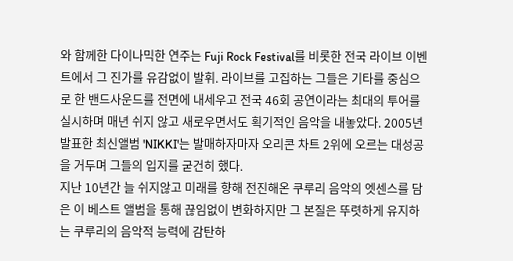와 함께한 다이나믹한 연주는 Fuji Rock Festival를 비롯한 전국 라이브 이벤트에서 그 진가를 유감없이 발휘. 라이브를 고집하는 그들은 기타를 중심으로 한 밴드사운드를 전면에 내세우고 전국 46회 공연이라는 최대의 투어를 실시하며 매년 쉬지 않고 새로우면서도 획기적인 음악을 내놓았다. 2005년 발표한 최신앨범 'NIKKI'는 발매하자마자 오리콘 차트 2위에 오르는 대성공을 거두며 그들의 입지를 굳건히 했다.
지난 10년간 늘 쉬지않고 미래를 향해 전진해온 쿠루리 음악의 엣센스를 담은 이 베스트 앨범을 통해 끊임없이 변화하지만 그 본질은 뚜렷하게 유지하는 쿠루리의 음악적 능력에 감탄하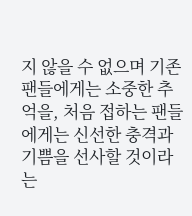지 않을 수 없으며 기존 팬들에게는 소중한 추억을, 처음 접하는 팬들에게는 신선한 충격과 기쁨을 선사할 것이라는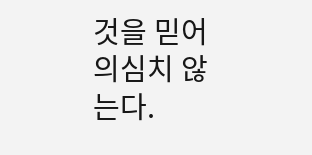것을 믿어 의심치 않는다.